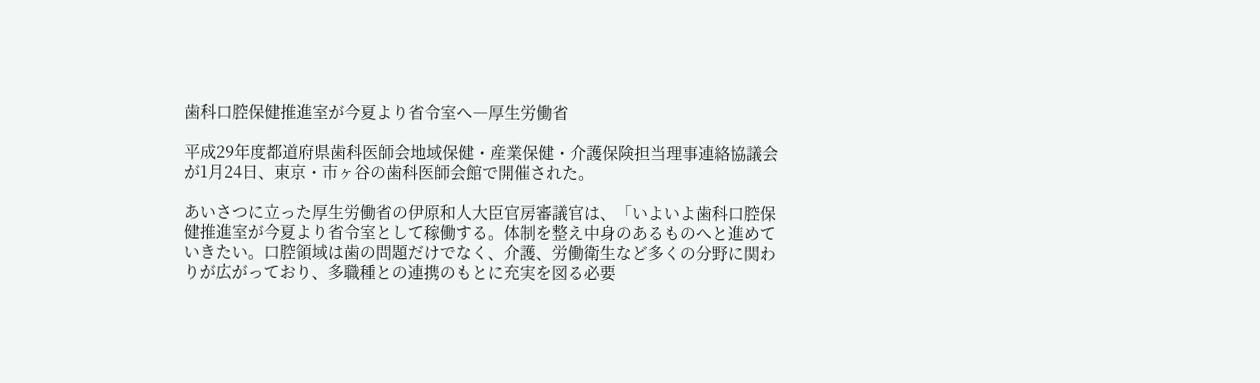歯科口腔保健推進室が今夏より省令室へ―厚生労働省

平成29年度都道府県歯科医師会地域保健・産業保健・介護保険担当理事連絡協議会が1月24日、東京・市ヶ谷の歯科医師会館で開催された。

あいさつに立った厚生労働省の伊原和人大臣官房審議官は、「いよいよ歯科口腔保健推進室が今夏より省令室として稼働する。体制を整え中身のあるものへと進めていきたい。口腔領域は歯の問題だけでなく、介護、労働衛生など多くの分野に関わりが広がっており、多職種との連携のもとに充実を図る必要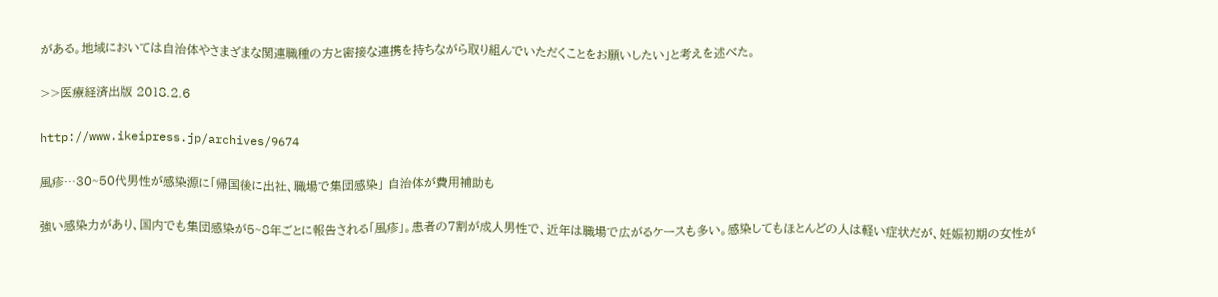がある。地域においては自治体やさまざまな関連職種の方と密接な連携を持ちながら取り組んでいただくことをお願いしたい」と考えを述べた。

>>医療経済出版 2018.2.6

http://www.ikeipress.jp/archives/9674

風疹…30~50代男性が感染源に「帰国後に出社、職場で集団感染」 自治体が費用補助も

強い感染力があり、国内でも集団感染が5~8年ごとに報告される「風疹」。患者の7割が成人男性で、近年は職場で広がるケースも多い。感染してもほとんどの人は軽い症状だが、妊娠初期の女性が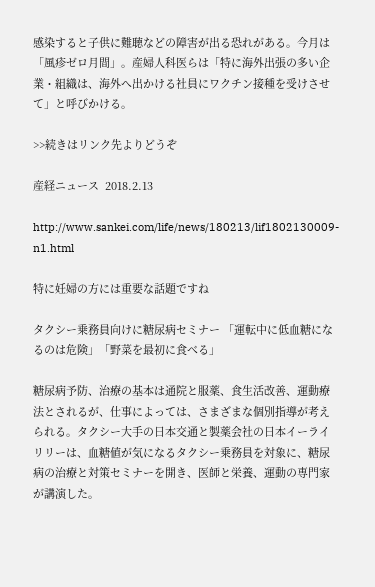感染すると子供に難聴などの障害が出る恐れがある。今月は「風疹ゼロ月間」。産婦人科医らは「特に海外出張の多い企業・組織は、海外へ出かける社員にワクチン接種を受けさせて」と呼びかける。

>>続きはリンク先よりどうぞ

産経ニュース  2018.2.13

http://www.sankei.com/life/news/180213/lif1802130009-n1.html

特に妊婦の方には重要な話題ですね

タクシー乗務員向けに糖尿病セミナー 「運転中に低血糖になるのは危険」「野菜を最初に食べる」

糖尿病予防、治療の基本は通院と服薬、食生活改善、運動療法とされるが、仕事によっては、さまざまな個別指導が考えられる。タクシー大手の日本交通と製薬会社の日本イーライリリーは、血糖値が気になるタクシー乗務員を対象に、糖尿病の治療と対策セミナーを開き、医師と栄養、運動の専門家が講演した。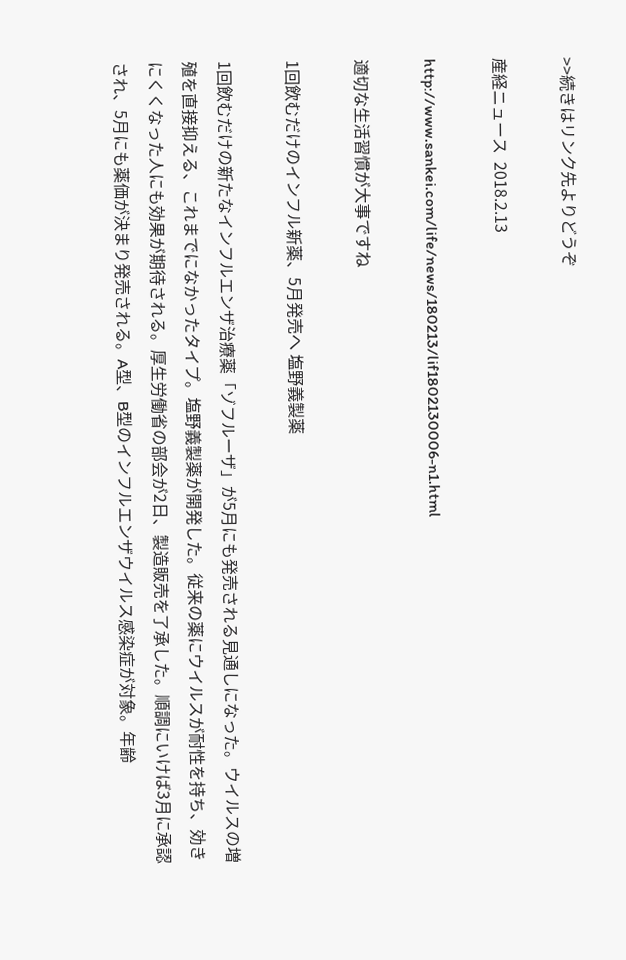>>続きはリンク先よりどうぞ

産経ニュース  2018.2.13

http://www.sankei.com/life/news/180213/lif1802130006-n1.html

適切な生活習慣が大事ですね

1回飲むだけのインフル新薬、5月発売へ 塩野義製薬

1回飲むだけの新たなインフルエンザ治療薬「ゾフルーザ」が5月にも発売される見通しになった。ウイルスの増殖を直接抑える、これまでになかったタイプ。塩野義製薬が開発した。従来の薬にウイルスが耐性を持ち、効きにくくなった人にも効果が期待される。厚生労働省の部会が2日、製造販売を了承した。順調にいけば3月に承認され、5月にも薬価が決まり発売される。A型、B型のインフルエンザウイルス感染症が対象。年齢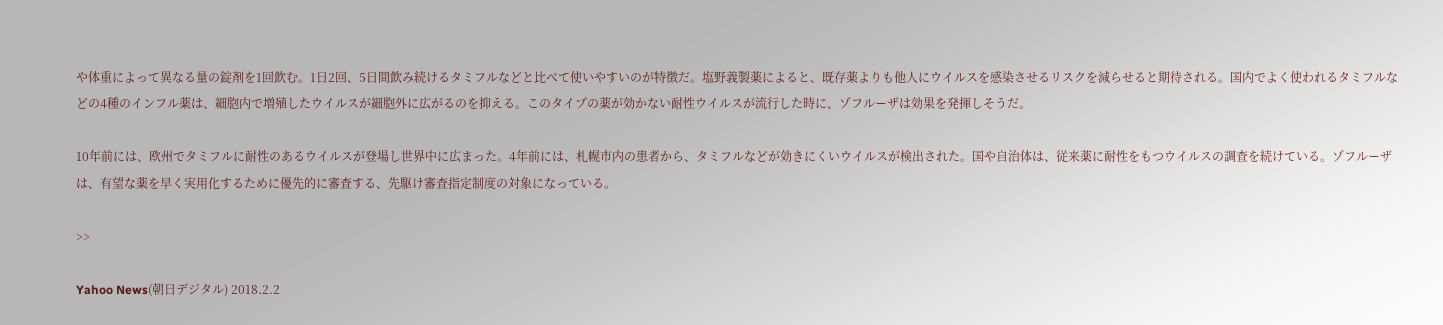や体重によって異なる量の錠剤を1回飲む。1日2回、5日間飲み続けるタミフルなどと比べて使いやすいのが特徴だ。塩野義製薬によると、既存薬よりも他人にウイルスを感染させるリスクを減らせると期待される。国内でよく使われるタミフルなどの4種のインフル薬は、細胞内で増殖したウイルスが細胞外に広がるのを抑える。このタイプの薬が効かない耐性ウイルスが流行した時に、ゾフルーザは効果を発揮しそうだ。

10年前には、欧州でタミフルに耐性のあるウイルスが登場し世界中に広まった。4年前には、札幌市内の患者から、タミフルなどが効きにくいウイルスが検出された。国や自治体は、従来薬に耐性をもつウイルスの調査を続けている。ゾフルーザは、有望な薬を早く実用化するために優先的に審査する、先駆け審査指定制度の対象になっている。

>>

Yahoo News(朝日デジタル) 2018.2.2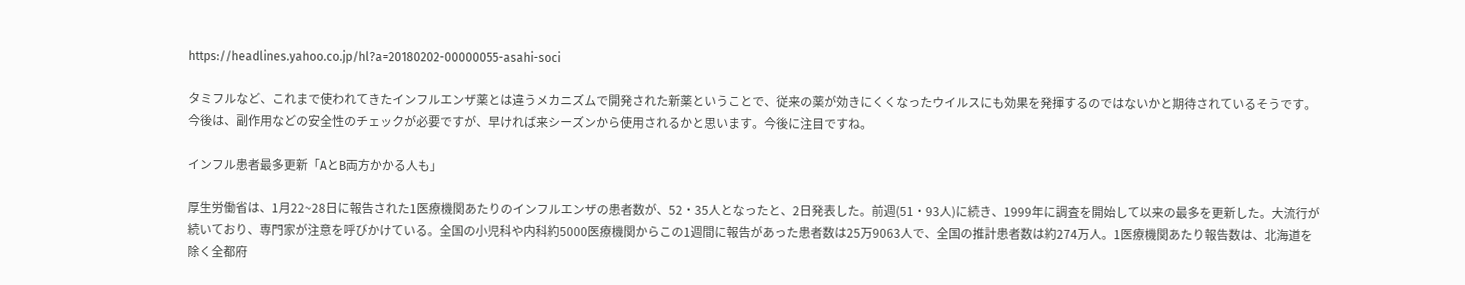https://headlines.yahoo.co.jp/hl?a=20180202-00000055-asahi-soci

タミフルなど、これまで使われてきたインフルエンザ薬とは違うメカニズムで開発された新薬ということで、従来の薬が効きにくくなったウイルスにも効果を発揮するのではないかと期待されているそうです。今後は、副作用などの安全性のチェックが必要ですが、早ければ来シーズンから使用されるかと思います。今後に注目ですね。

インフル患者最多更新「AとB両方かかる人も」

厚生労働省は、1月22~28日に報告された1医療機関あたりのインフルエンザの患者数が、52・35人となったと、2日発表した。前週(51・93人)に続き、1999年に調査を開始して以来の最多を更新した。大流行が続いており、専門家が注意を呼びかけている。全国の小児科や内科約5000医療機関からこの1週間に報告があった患者数は25万9063人で、全国の推計患者数は約274万人。1医療機関あたり報告数は、北海道を除く全都府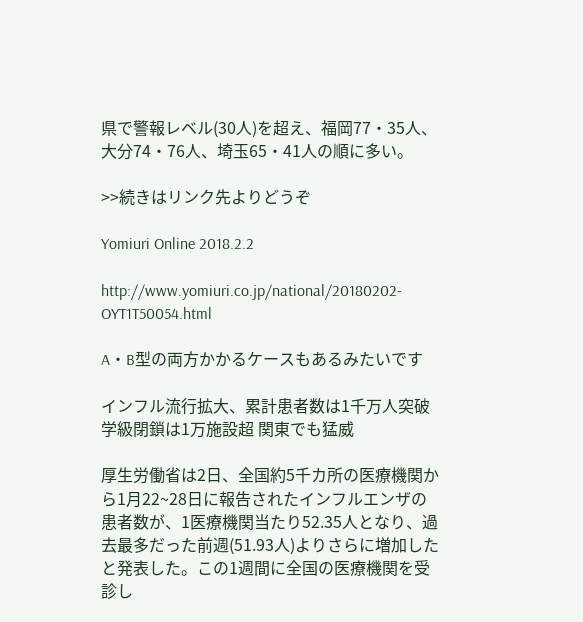県で警報レベル(30人)を超え、福岡77・35人、大分74・76人、埼玉65・41人の順に多い。

>>続きはリンク先よりどうぞ

Yomiuri Online 2018.2.2

http://www.yomiuri.co.jp/national/20180202-OYT1T50054.html

A・B型の両方かかるケースもあるみたいです

インフル流行拡大、累計患者数は1千万人突破 学級閉鎖は1万施設超 関東でも猛威

厚生労働省は2日、全国約5千カ所の医療機関から1月22~28日に報告されたインフルエンザの患者数が、1医療機関当たり52.35人となり、過去最多だった前週(51.93人)よりさらに増加したと発表した。この1週間に全国の医療機関を受診し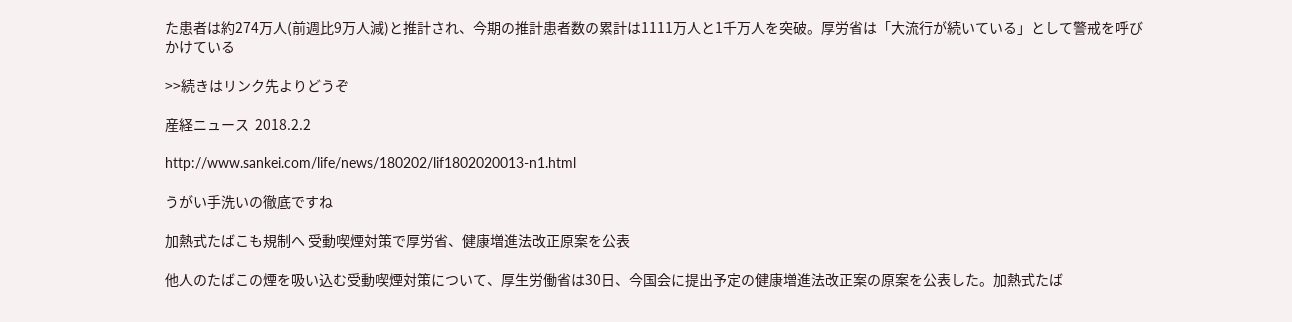た患者は約274万人(前週比9万人減)と推計され、今期の推計患者数の累計は1111万人と1千万人を突破。厚労省は「大流行が続いている」として警戒を呼びかけている

>>続きはリンク先よりどうぞ

産経ニュース  2018.2.2

http://www.sankei.com/life/news/180202/lif1802020013-n1.html

うがい手洗いの徹底ですね

加熱式たばこも規制へ 受動喫煙対策で厚労省、健康増進法改正原案を公表

他人のたばこの煙を吸い込む受動喫煙対策について、厚生労働省は30日、今国会に提出予定の健康増進法改正案の原案を公表した。加熱式たば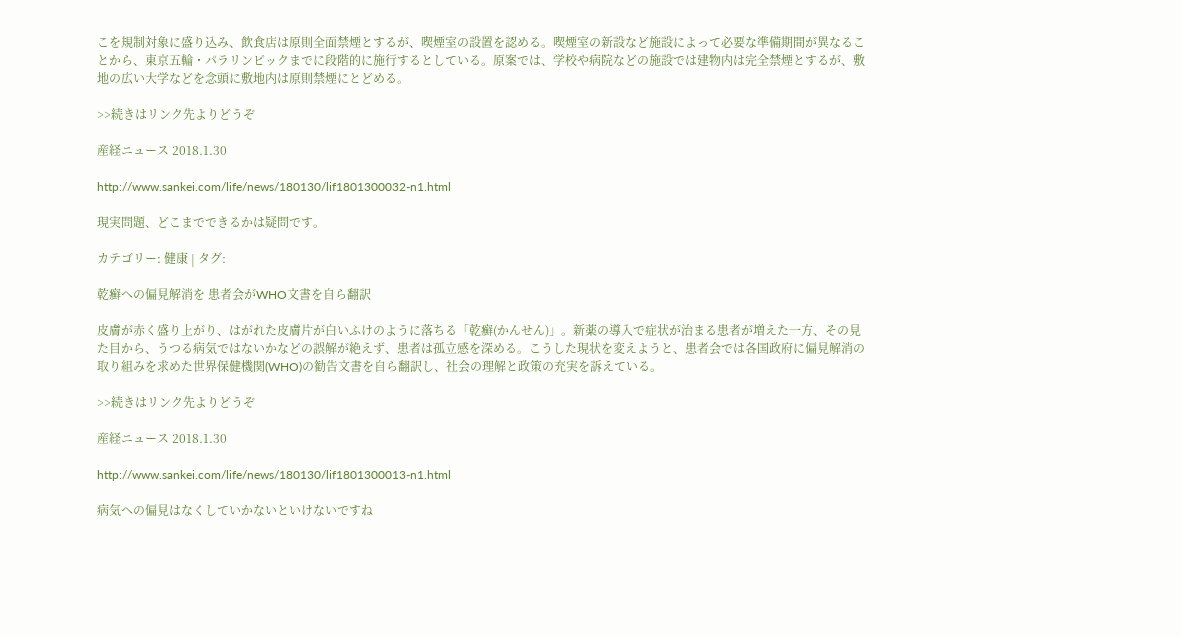こを規制対象に盛り込み、飲食店は原則全面禁煙とするが、喫煙室の設置を認める。喫煙室の新設など施設によって必要な準備期間が異なることから、東京五輪・パラリンピックまでに段階的に施行するとしている。原案では、学校や病院などの施設では建物内は完全禁煙とするが、敷地の広い大学などを念頭に敷地内は原則禁煙にとどめる。

>>続きはリンク先よりどうぞ

産経ニュース 2018.1.30

http://www.sankei.com/life/news/180130/lif1801300032-n1.html

現実問題、どこまでできるかは疑問です。

カテゴリー: 健康 | タグ:

乾癬への偏見解消を 患者会がWHO文書を自ら翻訳

皮膚が赤く盛り上がり、はがれた皮膚片が白いふけのように落ちる「乾癬(かんせん)」。新薬の導入で症状が治まる患者が増えた一方、その見た目から、うつる病気ではないかなどの誤解が絶えず、患者は孤立感を深める。こうした現状を変えようと、患者会では各国政府に偏見解消の取り組みを求めた世界保健機関(WHO)の勧告文書を自ら翻訳し、社会の理解と政策の充実を訴えている。

>>続きはリンク先よりどうぞ

産経ニュース 2018.1.30

http://www.sankei.com/life/news/180130/lif1801300013-n1.html

病気への偏見はなくしていかないといけないですね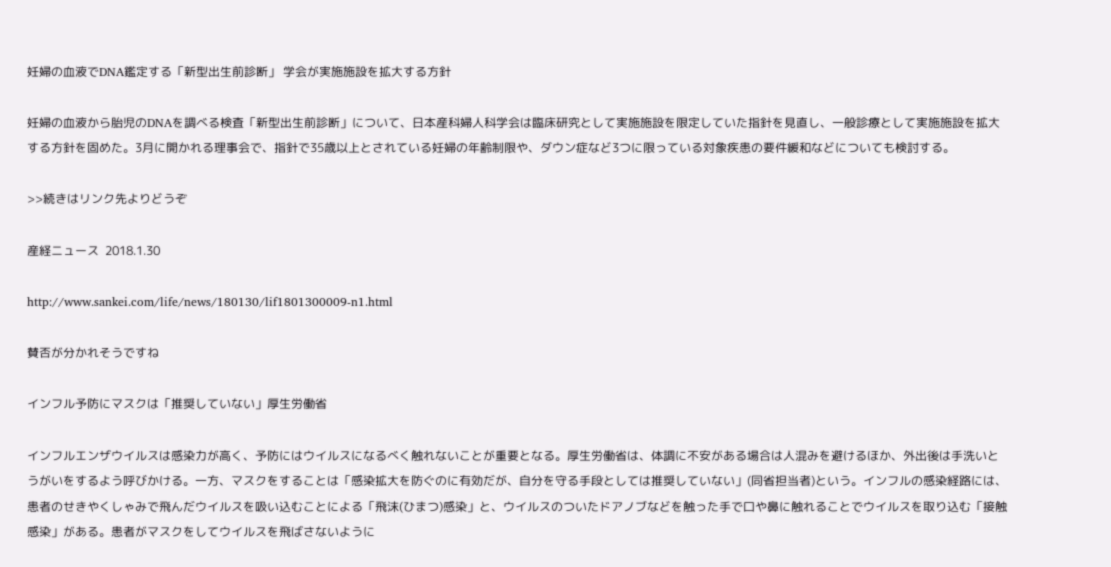妊婦の血液でDNA鑑定する「新型出生前診断」 学会が実施施設を拡大する方針

妊婦の血液から胎児のDNAを調べる検査「新型出生前診断」について、日本産科婦人科学会は臨床研究として実施施設を限定していた指針を見直し、一般診療として実施施設を拡大する方針を固めた。3月に開かれる理事会で、指針で35歳以上とされている妊婦の年齢制限や、ダウン症など3つに限っている対象疾患の要件緩和などについても検討する。

>>続きはリンク先よりどうぞ

産経ニュース  2018.1.30

http://www.sankei.com/life/news/180130/lif1801300009-n1.html

賛否が分かれそうですね

インフル予防にマスクは「推奨していない」厚生労働省

インフルエンザウイルスは感染力が高く、予防にはウイルスになるべく触れないことが重要となる。厚生労働省は、体調に不安がある場合は人混みを避けるほか、外出後は手洗いとうがいをするよう呼びかける。一方、マスクをすることは「感染拡大を防ぐのに有効だが、自分を守る手段としては推奨していない」(同省担当者)という。インフルの感染経路には、患者のせきやくしゃみで飛んだウイルスを吸い込むことによる「飛沫(ひまつ)感染」と、ウイルスのついたドアノブなどを触った手で口や鼻に触れることでウイルスを取り込む「接触感染」がある。患者がマスクをしてウイルスを飛ばさないように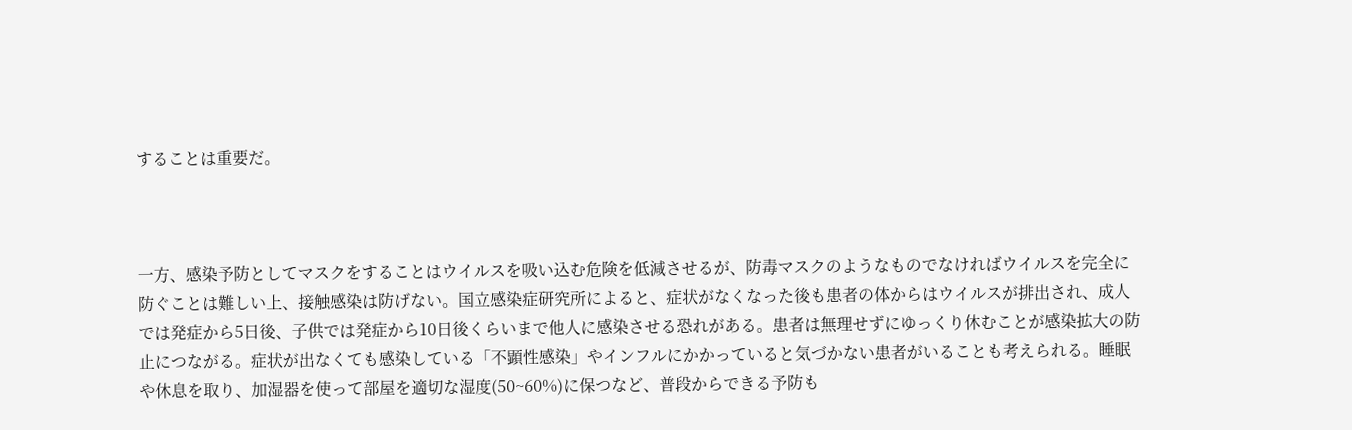することは重要だ。



一方、感染予防としてマスクをすることはウイルスを吸い込む危険を低減させるが、防毒マスクのようなものでなければウイルスを完全に防ぐことは難しい上、接触感染は防げない。国立感染症研究所によると、症状がなくなった後も患者の体からはウイルスが排出され、成人では発症から5日後、子供では発症から10日後くらいまで他人に感染させる恐れがある。患者は無理せずにゆっくり休むことが感染拡大の防止につながる。症状が出なくても感染している「不顕性感染」やインフルにかかっていると気づかない患者がいることも考えられる。睡眠や休息を取り、加湿器を使って部屋を適切な湿度(50~60%)に保つなど、普段からできる予防も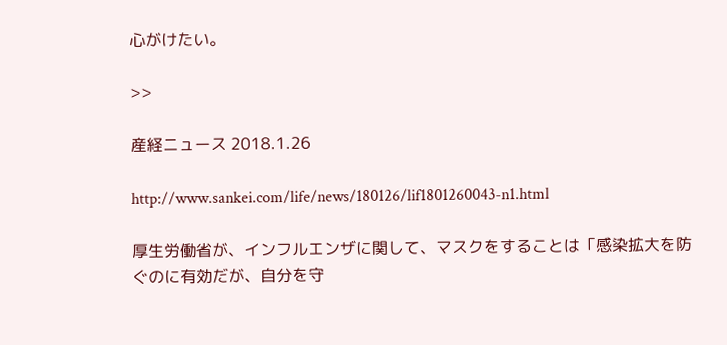心がけたい。

>>

産経ニュース 2018.1.26

http://www.sankei.com/life/news/180126/lif1801260043-n1.html

厚生労働省が、インフルエンザに関して、マスクをすることは「感染拡大を防ぐのに有効だが、自分を守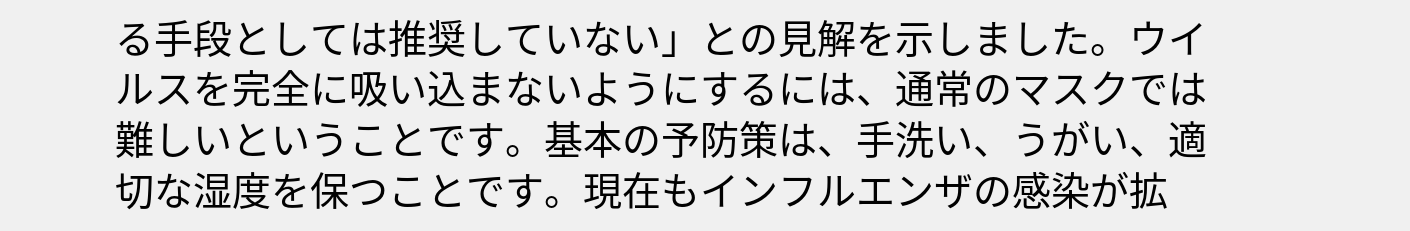る手段としては推奨していない」との見解を示しました。ウイルスを完全に吸い込まないようにするには、通常のマスクでは難しいということです。基本の予防策は、手洗い、うがい、適切な湿度を保つことです。現在もインフルエンザの感染が拡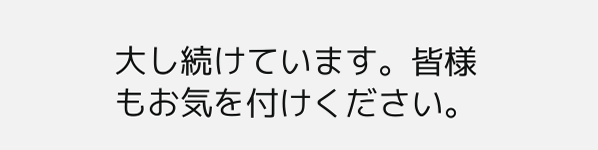大し続けています。皆様もお気を付けください。